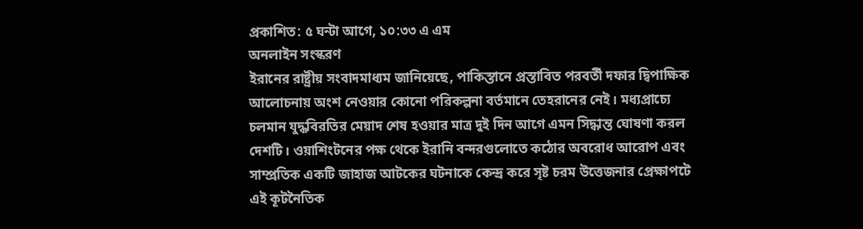প্রকাশিত: ৫ ঘন্টা আগে, ১০:৩৩ এ এম
অনলাইন সংস্করণ
ইরানের রাষ্ট্রীয় সংবাদমাধ্যম জানিয়েছে, পাকিস্তানে প্রস্তাবিত পরবর্তী দফার দ্বিপাক্ষিক আলোচনায় অংশ নেওয়ার কোনো পরিকল্পনা বর্তমানে তেহরানের নেই। মধ্যপ্রাচ্যে চলমান যুদ্ধবিরতির মেয়াদ শেষ হওয়ার মাত্র দুই দিন আগে এমন সিদ্ধান্ত ঘোষণা করল দেশটি। ওয়াশিংটনের পক্ষ থেকে ইরানি বন্দরগুলোতে কঠোর অবরোধ আরোপ এবং সাম্প্রতিক একটি জাহাজ আটকের ঘটনাকে কেন্দ্র করে সৃষ্ট চরম উত্তেজনার প্রেক্ষাপটে এই কূটনৈতিক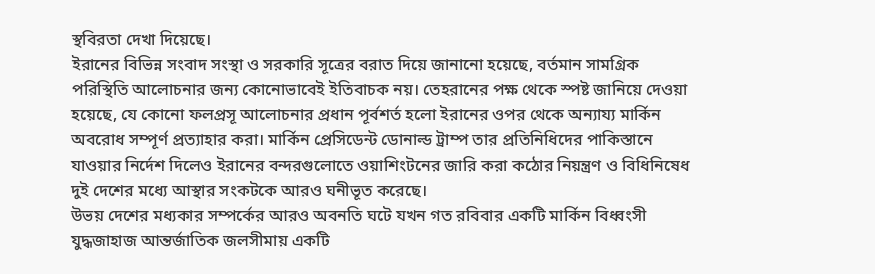স্থবিরতা দেখা দিয়েছে।
ইরানের বিভিন্ন সংবাদ সংস্থা ও সরকারি সূত্রের বরাত দিয়ে জানানো হয়েছে, বর্তমান সামগ্রিক পরিস্থিতি আলোচনার জন্য কোনোভাবেই ইতিবাচক নয়। তেহরানের পক্ষ থেকে স্পষ্ট জানিয়ে দেওয়া হয়েছে, যে কোনো ফলপ্রসূ আলোচনার প্রধান পূর্বশর্ত হলো ইরানের ওপর থেকে অন্যায্য মার্কিন অবরোধ সম্পূর্ণ প্রত্যাহার করা। মার্কিন প্রেসিডেন্ট ডোনাল্ড ট্রাম্প তার প্রতিনিধিদের পাকিস্তানে যাওয়ার নির্দেশ দিলেও ইরানের বন্দরগুলোতে ওয়াশিংটনের জারি করা কঠোর নিয়ন্ত্রণ ও বিধিনিষেধ দুই দেশের মধ্যে আস্থার সংকটকে আরও ঘনীভূত করেছে।
উভয় দেশের মধ্যকার সম্পর্কের আরও অবনতি ঘটে যখন গত রবিবার একটি মার্কিন বিধ্বংসী যুদ্ধজাহাজ আন্তর্জাতিক জলসীমায় একটি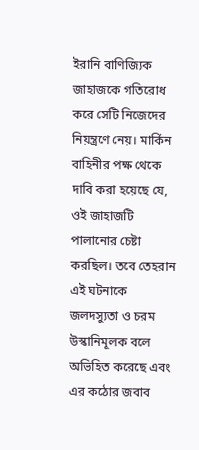ইরানি বাণিজ্যিক জাহাজকে গতিরোধ করে সেটি নিজেদের নিয়ন্ত্রণে নেয়। মার্কিন বাহিনীর পক্ষ থেকে দাবি করা হয়েছে যে, ওই জাহাজটি পালানোর চেষ্টা করছিল। তবে তেহরান এই ঘটনাকে জলদস্যুতা ও চরম উস্কানিমূলক বলে অভিহিত করেছে এবং এর কঠোর জবাব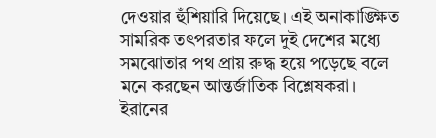দেওয়ার হুঁশিয়ারি দিয়েছে। এই অনাকাঙ্ক্ষিত সামরিক তৎপরতার ফলে দুই দেশের মধ্যে সমঝোতার পথ প্রায় রুদ্ধ হয়ে পড়েছে বলে মনে করছেন আন্তর্জাতিক বিশ্লেষকরা।
ইরানের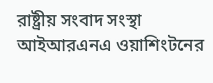রাষ্ট্রীয় সংবাদ সংস্থা আইআরএনএ ওয়াশিংটনের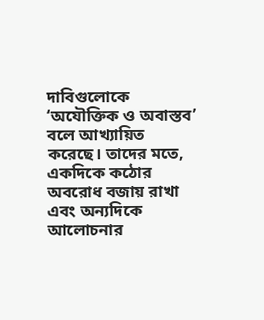দাবিগুলোকে ‘অযৌক্তিক ও অবাস্তব’ বলে আখ্যায়িত করেছে। তাদের মতে, একদিকে কঠোর অবরোধ বজায় রাখা এবং অন্যদিকে আলোচনার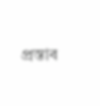প্রস্তাব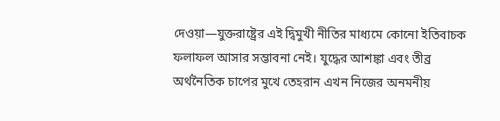দেওয়া—যুক্তরাষ্ট্রের এই দ্বিমুখী নীতির মাধ্যমে কোনো ইতিবাচক ফলাফল আসার সম্ভাবনা নেই। যুদ্ধের আশঙ্কা এবং তীব্র অর্থনৈতিক চাপের মুখে তেহরান এখন নিজের অনমনীয়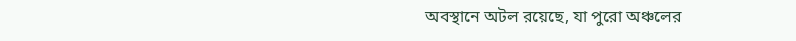অবস্থানে অটল রয়েছে, যা পুরো অঞ্চলের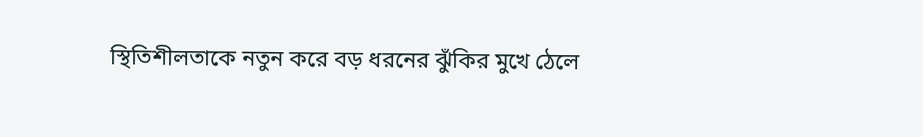স্থিতিশীলতাকে নতুন করে বড় ধরনের ঝুঁকির মুখে ঠেলে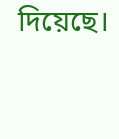দিয়েছে।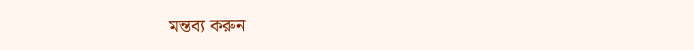মন্তব্য করুন